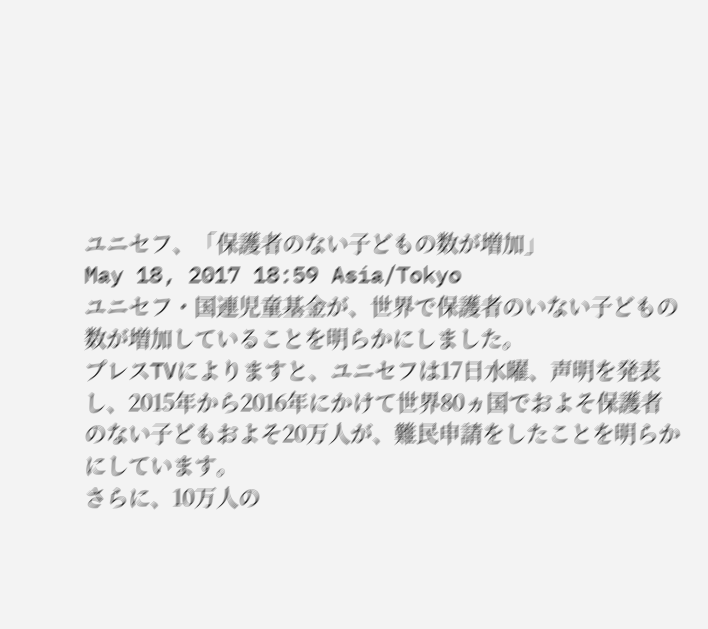ユニセフ、「保護者のない子どもの数が増加」
May 18, 2017 18:59 Asia/Tokyo
ユニセフ・国連児童基金が、世界で保護者のいない子どもの数が増加していることを明らかにしました。
プレスTVによりますと、ユニセフは17日水曜、声明を発表し、2015年から2016年にかけて世界80ヵ国でおよそ保護者のない子どもおよそ20万人が、難民申請をしたことを明らかにしています。
さらに、10万人の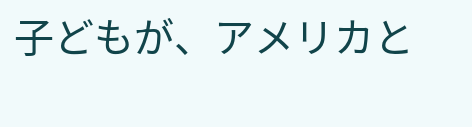子どもが、アメリカと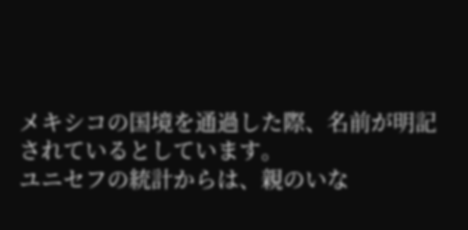メキシコの国境を通過した際、名前が明記されているとしています。
ユニセフの統計からは、親のいな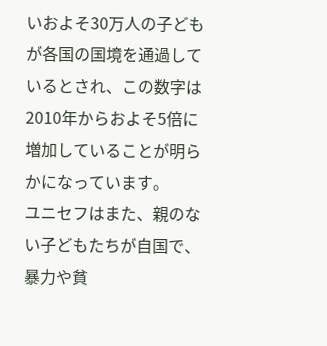いおよそ30万人の子どもが各国の国境を通過しているとされ、この数字は2010年からおよそ5倍に増加していることが明らかになっています。
ユニセフはまた、親のない子どもたちが自国で、暴力や貧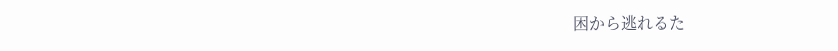困から逃れるた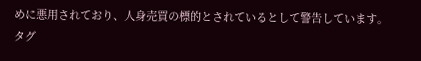めに悪用されており、人身売買の標的とされているとして警告しています。
タグ